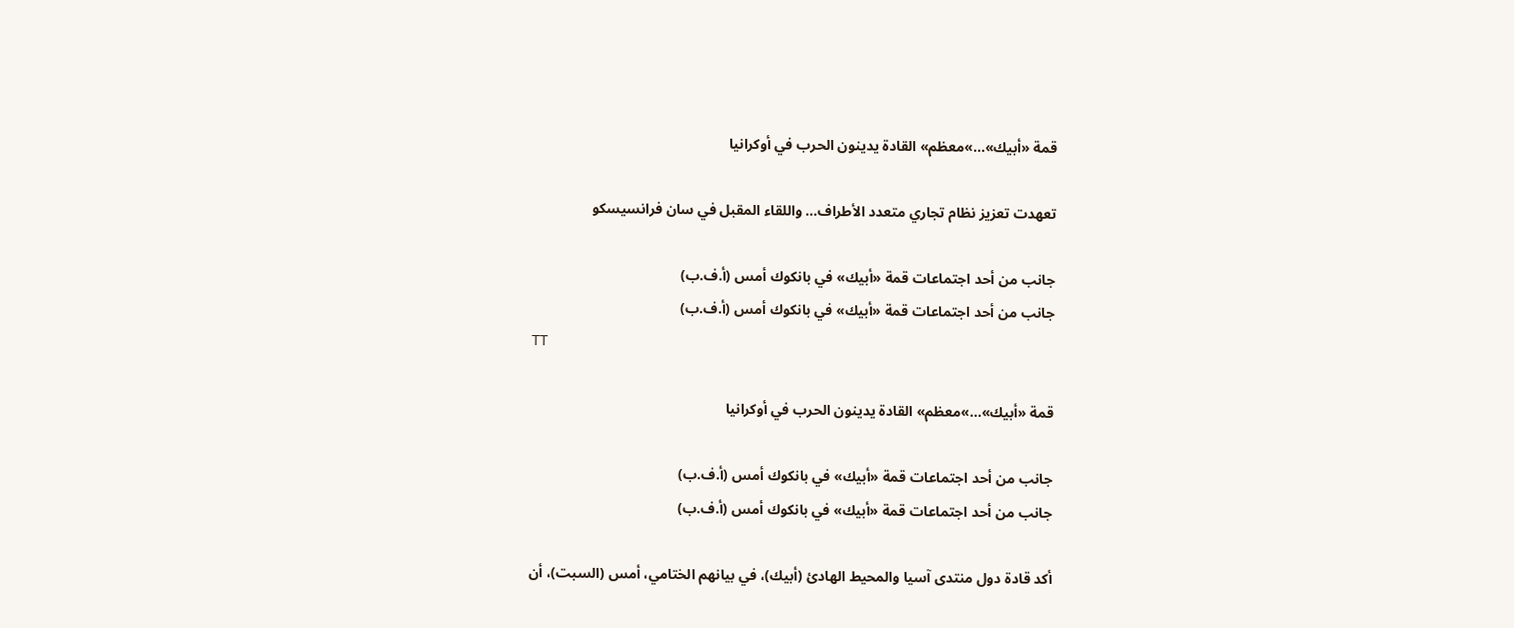قمة «أبيك»...»معظم» القادة يدينون الحرب في أوكرانيا

تعهدت تعزيز نظام تجاري متعدد الأطراف... واللقاء المقبل في سان فرانسيسكو

جانب من أحد اجتماعات قمة «أبيك» في بانكوك أمس (أ.ف.ب)
جانب من أحد اجتماعات قمة «أبيك» في بانكوك أمس (أ.ف.ب)
TT

قمة «أبيك»...»معظم» القادة يدينون الحرب في أوكرانيا

جانب من أحد اجتماعات قمة «أبيك» في بانكوك أمس (أ.ف.ب)
جانب من أحد اجتماعات قمة «أبيك» في بانكوك أمس (أ.ف.ب)

أكد قادة دول منتدى آسيا والمحيط الهادئ (أبيك)، في بيانهم الختامي، أمس (السبت)، أن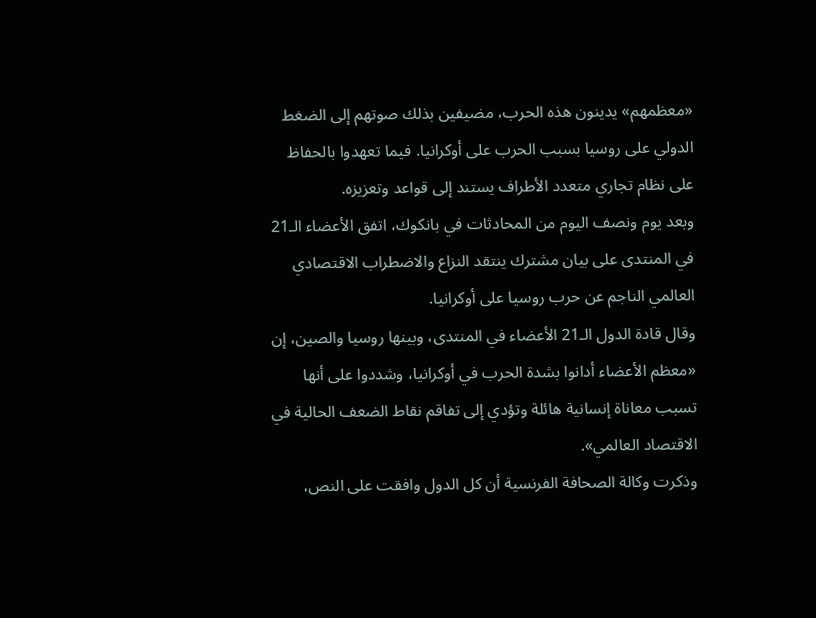«معظمهم» يدينون هذه الحرب، مضيفين بذلك صوتهم إلى الضغط الدولي على روسيا بسبب الحرب على أوكرانيا. فيما تعهدوا بالحفاظ على نظام تجاري متعدد الأطراف يستند إلى قواعد وتعزيزه.
وبعد يوم ونصف اليوم من المحادثات في بانكوك، اتفق الأعضاء الـ21 في المنتدى على بيان مشترك ينتقد النزاع والاضطراب الاقتصادي العالمي الناجم عن حرب روسيا على أوكرانيا.
وقال قادة الدول الـ21 الأعضاء في المنتدى، وبينها روسيا والصين، إن «معظم الأعضاء أدانوا بشدة الحرب في أوكرانيا، وشددوا على أنها تسبب معاناة إنسانية هائلة وتؤدي إلى تفاقم نقاط الضعف الحالية في الاقتصاد العالمي».
وذكرت وكالة الصحافة الفرنسية أن كل الدول وافقت على النص،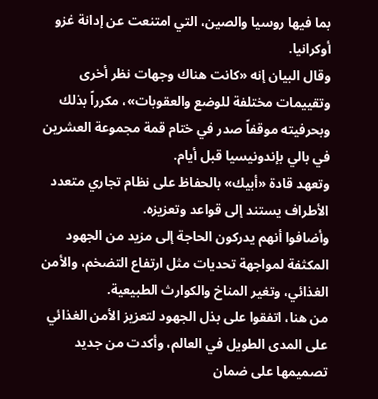بما فيها روسيا والصين، التي امتنعت عن إدانة غزو أوكرانيا.
وقال البيان إنه «كانت هناك وجهات نظر أخرى وتقييمات مختلفة للوضع والعقوبات»، مكرراً بذلك وبحرفيته موقفاً صدر في ختام قمة مجموعة العشرين في بالي بإندونيسيا قبل أيام.
وتعهد قادة «أبيك» بالحفاظ على نظام تجاري متعدد الأطراف يستند إلى قواعد وتعزيزه.
وأضافوا أنهم يدركون الحاجة إلى مزيد من الجهود المكثفة لمواجهة تحديات مثل ارتفاع التضخم، والأمن الغذائي، وتغير المناخ والكوارث الطبيعية.
من هنا، اتفقوا على بذل الجهود لتعزيز الأمن الغذائي على المدى الطويل في العالم، وأكدت من جديد تصميمها على ضمان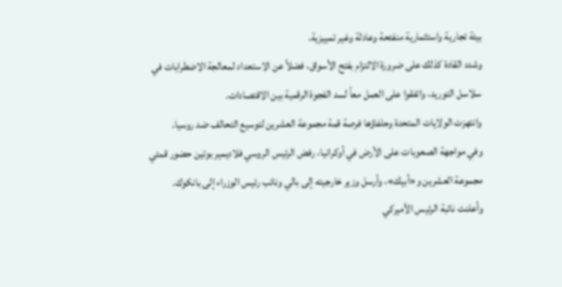بيئة تجارية واستثمارية منفتحة وعادلة وغير تمييزية.
وشدد القادة كذلك على ضرورة الالتزام بفتح الأسواق، فضلاً عن الاستعداد لمعالجة الاضطرابات في سلاسل التوريد، واتفقوا على العمل معاً لسد الفجوة الرقمية بين الاقتصادات.
وانتهزت الولايات المتحدة وحلفاؤها فرصة قمة مجموعة العشرين لتوسيع التحالف ضد روسيا.
وفي مواجهة الصعوبات على الأرض في أوكرانيا، رفض الرئيس الروسي فلاديمير بوتين حضور قمتي مجموعة العشرين و«أبيك»، وأرسل وزير خارجيته إلى بالي ونائب رئيس الوزراء إلى بانكوك.
وأعلنت نائبة الرئيس الأميركي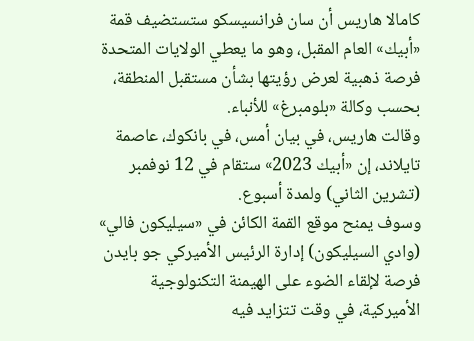كامالا هاريس أن سان فرانسيسكو ستستضيف قمة «أبيك» العام المقبل، وهو ما يعطي الولايات المتحدة فرصة ذهبية لعرض رؤيتها بشأن مستقبل المنطقة، بحسب وكالة «بلومبرغ» للأنباء.
وقالت هاريس، في بيان أمس، في بانكوك، عاصمة تايلاند، إن «أبيك 2023» ستقام في 12 نوفمبر (تشرين الثاني) ولمدة أسبوع.
وسوف يمنح موقع القمة الكائن في «سيليكون فالي» (وادي السيليكون) إدارة الرئيس الأميركي جو بايدن فرصة لإلقاء الضوء على الهيمنة التكنولوجية الأميركية، في وقت تتزايد فيه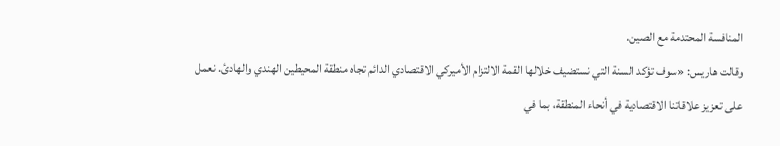المنافسة المحتدمة مع الصين.
وقالت هاريس: «سوف تؤكد السنة التي نستضيف خلالها القمة الالتزام الأميركي الاقتصادي الدائم تجاه منطقة المحيطين الهندي والهادئ. نعمل على تعزيز علاقاتنا الاقتصادية في أنحاء المنطقة، بما في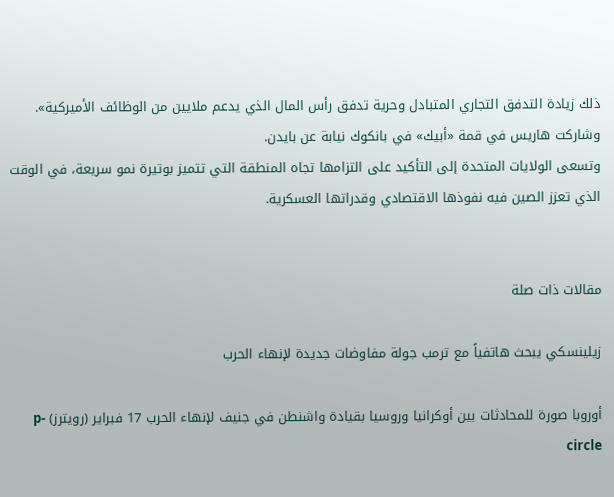ذلك زيادة التدفق التجاري المتبادل وحرية تدفق رأس المال الذي يدعم ملايين من الوظائف الأميركية».
وشاركت هاريس في قمة «أبيك» في بانكوك نيابة عن بايدن.
وتسعى الولايات المتحدة إلى التأكيد على التزامها تجاه المنطقة التي تتميز بوتيرة نمو سريعة، في الوقت الذي تعزز الصين فيه نفوذها الاقتصادي وقدراتها العسكرية.


مقالات ذات صلة

زيلينسكي يبحث هاتفياً مع ترمب جولة مفاوضات جديدة لإنهاء الحرب

أوروبا صورة للمحادثات بين أوكرانيا وروسيا بقيادة واشنطن في جنيف لإنهاء الحرب 17 فبراير (رويترز) p-circle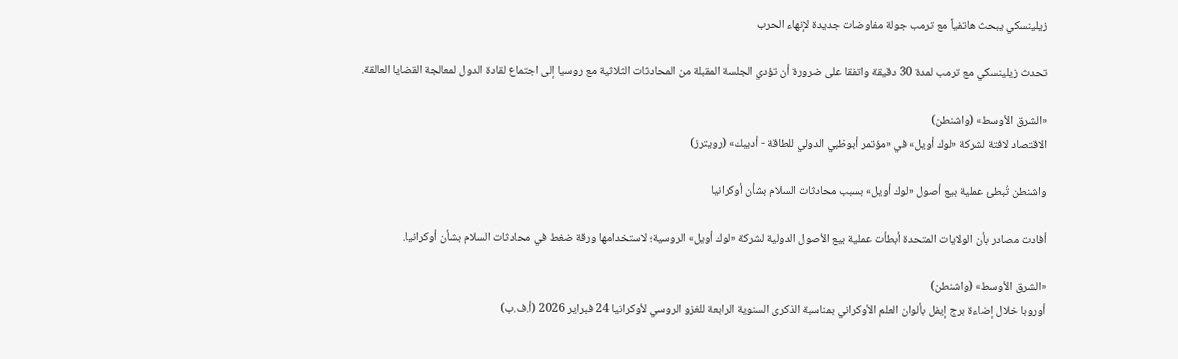زيلينسكي يبحث هاتفياً مع ترمب جولة مفاوضات جديدة لإنهاء الحرب

تحدث زيلينسكي مع ترمب لمدة 30 دقيقة واتفقا على ضرورة أن تؤدي الجلسة المقبلة من المحادثات الثلاثية مع روسيا إلى اجتماع لقادة الدول لمعالجة القضايا العالقة.

«الشرق الأوسط» (واشنطن)
الاقتصاد لافتة لشركة «لوك أويل» في «مؤتمر أبوظبي الدولي للطاقة - أديبك» (رويترز)

واشنطن تُبطئ عملية بيع أصول «لوك أويل» بسبب محادثات السلام بشأن أوكرانيا

أفادت مصادر بأن الولايات المتحدة أبطأت عملية بيع الأصول الدولية لشركة «لوك أويل» الروسية؛ لاستخدامها ورقة ضغط في محادثات السلام بشأن أوكرانيا.

«الشرق الأوسط» (واشنطن)
أوروبا خلال إضاءة برج إيفل بألوان العلم الأوكراني بمناسبة الذكرى السنوية الرابعة للغزو الروسي لأوكرانيا 24 فبراير 2026 (أ.ف.ب)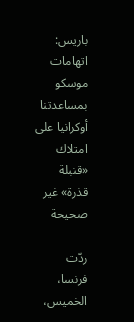باريس: اتهامات موسكو بمساعدتنا أوكرانيا على امتلاك «قنبلة قذرة» غير صحيحة

ردّت فرنسا، الخميس،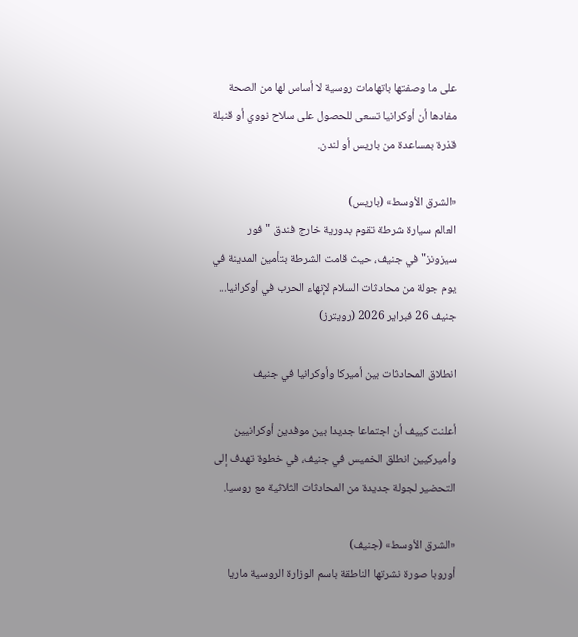على ما وصفتها باتهامات روسية لا أساس لها من الصحة مفادها أن أوكرانيا تسعى للحصول على سلاح نووي أو قنبلة قذرة بمساعدة من باريس أو لندن.

«الشرق الأوسط» (باريس)
العالم سيارة شرطة تقوم بدورية خارج فندق "فور سيزونز" في جنيف، حيث قامت الشرطة بتأمين المدينة في يوم جولة من محادثات السلام لإنهاء الحرب في أوكرانيا... جنيف 26 فبراير 2026 (رويترز)

انطلاق المحادثات بين أميركا وأوكرانيا في جنيف

أعلنت كييف أن اجتماعا جديدا بين موفدين أوكرانيين وأميركيين انطلق الخميس في جنيف، في خطوة تهدف إلى التحضير لجولة جديدة من المحادثات الثلاثية مع روسيا.

«الشرق الأوسط» (جنيف)
أوروبا صورة نشرتها الناطقة باسم الوزارة الروسية ماريا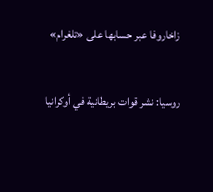زاخاروفا عبر حسابها على «تلغرام»

روسيا: نشر قوات بريطانية في أوكرانيا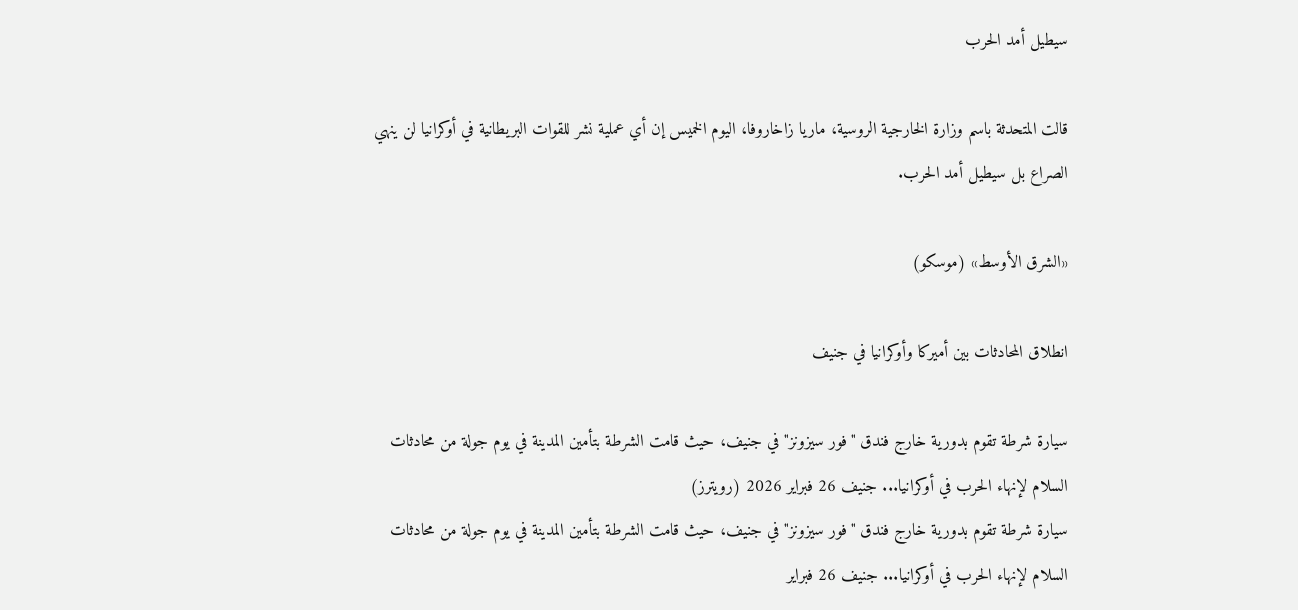سيطيل أمد الحرب

قالت المتحدثة باسم وزارة الخارجية الروسية، ماريا زاخاروفا، اليوم الخميس إن أي عملية ‌نشر للقوات ‌البريطانية في ‌أوكرانيا لن ينهي الصراع بل سيطيل أمد الحرب.

«الشرق الأوسط» (موسكو)

انطلاق المحادثات بين أميركا وأوكرانيا في جنيف

سيارة شرطة تقوم بدورية خارج فندق "فور سيزونز" في جنيف، حيث قامت الشرطة بتأمين المدينة في يوم جولة من محادثات السلام لإنهاء الحرب في أوكرانيا... جنيف 26 فبراير 2026 (رويترز)
سيارة شرطة تقوم بدورية خارج فندق "فور سيزونز" في جنيف، حيث قامت الشرطة بتأمين المدينة في يوم جولة من محادثات السلام لإنهاء الحرب في أوكرانيا... جنيف 26 فبراير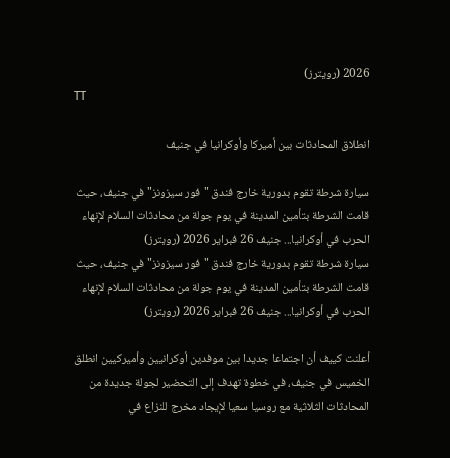2026 (رويترز)
TT

انطلاق المحادثات بين أميركا وأوكرانيا في جنيف

سيارة شرطة تقوم بدورية خارج فندق "فور سيزونز" في جنيف، حيث قامت الشرطة بتأمين المدينة في يوم جولة من محادثات السلام لإنهاء الحرب في أوكرانيا... جنيف 26 فبراير 2026 (رويترز)
سيارة شرطة تقوم بدورية خارج فندق "فور سيزونز" في جنيف، حيث قامت الشرطة بتأمين المدينة في يوم جولة من محادثات السلام لإنهاء الحرب في أوكرانيا... جنيف 26 فبراير 2026 (رويترز)

أعلنت كييف أن اجتماعا جديدا بين موفدين أوكرانيين وأميركيين انطلق الخميس في جنيف، في خطوة تهدف إلى التحضير لجولة جديدة من المحادثات الثلاثية مع روسيا سعيا لإيجاد مخرج للنزاع في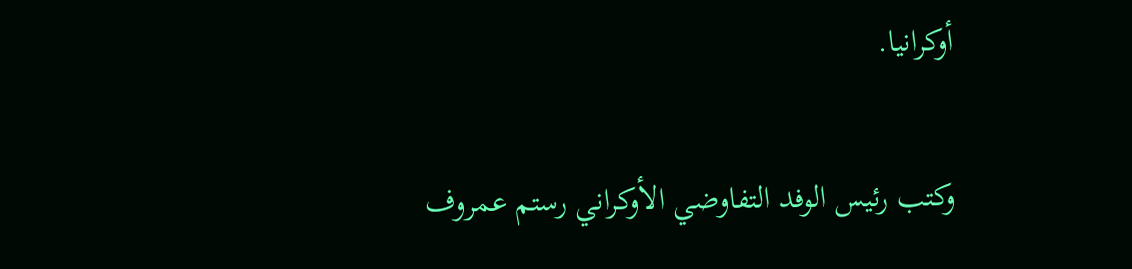أوكرانيا.

وكتب رئيس الوفد التفاوضي الأوكراني رستم عمروف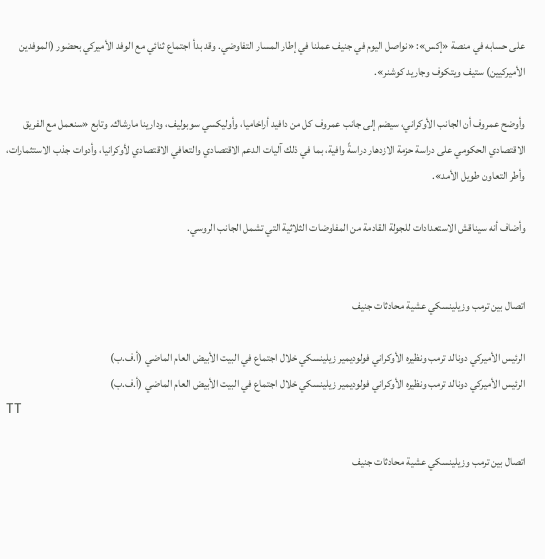على حسابه في منصة «إكس»: «نواصل اليوم في جنيف عملنا في إطار المسار التفاوضي. وقد بدأ اجتماع ثنائي مع الوفد الأميركي بحضور (الموفدين الأميركيين) ستيف ويتكوف وجاريد كوشنر».

وأوضح عمروف أن الجانب الأوكراني، سيضم إلى جانب عمروف كل من دافيد أراخاميا، وأوليكسي سوبوليف، ودارينا مارشاك. وتابع «سنعمل مع الفريق الاقتصادي الحكومي على دراسة حزمة الازدهار دراسةً وافية، بما في ذلك آليات الدعم الاقتصادي والتعافي الاقتصادي لأوكرانيا، وأدوات جذب الاستثمارات، وأطر التعاون طويل الأمد».

وأضاف أنه سيناقش الاستعدادات للجولة القادمة من المفاوضات الثلاثية التي تشمل الجانب الروسي.


اتصال بين ترمب وزيلينسكي عشية محادثات جنيف

الرئيس الأميركي دونالد ترمب ونظيره الأوكراني فولوديمير زيلينسكي خلال اجتماع في البيت الأبيض العام الماضي (أ.ف.ب)
الرئيس الأميركي دونالد ترمب ونظيره الأوكراني فولوديمير زيلينسكي خلال اجتماع في البيت الأبيض العام الماضي (أ.ف.ب)
TT

اتصال بين ترمب وزيلينسكي عشية محادثات جنيف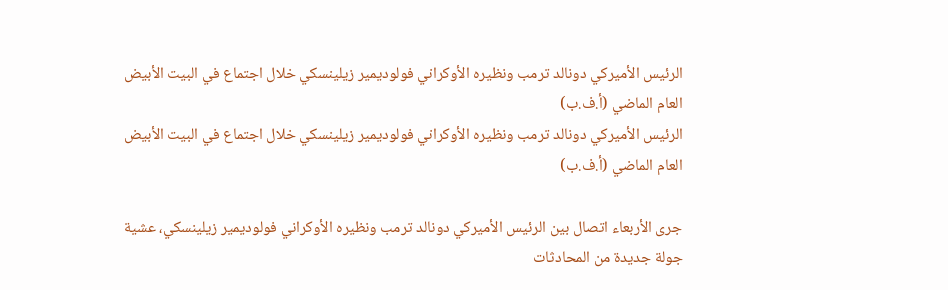الرئيس الأميركي دونالد ترمب ونظيره الأوكراني فولوديمير زيلينسكي خلال اجتماع في البيت الأبيض العام الماضي (أ.ف.ب)
الرئيس الأميركي دونالد ترمب ونظيره الأوكراني فولوديمير زيلينسكي خلال اجتماع في البيت الأبيض العام الماضي (أ.ف.ب)

جرى الأربعاء اتصال بين الرئيس الأميركي دونالد ترمب ونظيره الأوكراني فولوديمير زيلينسكي، عشية جولة جديدة من المحادثات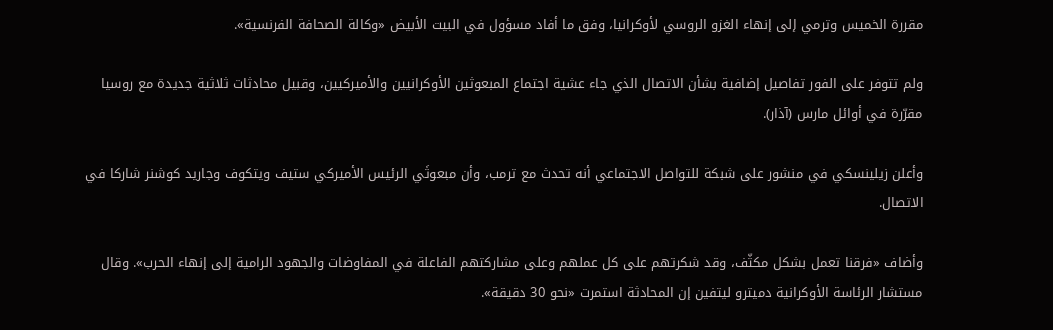مقررة الخميس وترمي إلى إنهاء الغزو الروسي لأوكرانيا، وفق ما أفاد مسؤول في البيت الأبيض «وكالة الصحافة الفرنسية».

ولم تتوفر على الفور تفاصيل إضافية بشأن الاتصال الذي جاء عشية اجتماع المبعوثين الأوكرانيين والأميركيين، وقبيل محادثات ثلاثية جديدة مع روسيا مقرّرة في أوائل مارس (آذار).

وأعلن زيلينسكي في منشور على شبكة للتواصل الاجتماعي أنه تحدث مع ترمب، وأن مبعوثَي الرئيس الأميركي ستيف ويتكوف وجاريد كوشنر شاركا في الاتصال.

وأضاف «فرقنا تعمل بشكل مكثّف، وقد شكرتهم على كل عملهم وعلى مشاركتهم الفاعلة في المفاوضات والجهود الرامية إلى إنهاء الحرب». وقال مستشار الرئاسة الأوكرانية دميترو ليتفين إن المحادثة استمرت «نحو 30 دقيقة».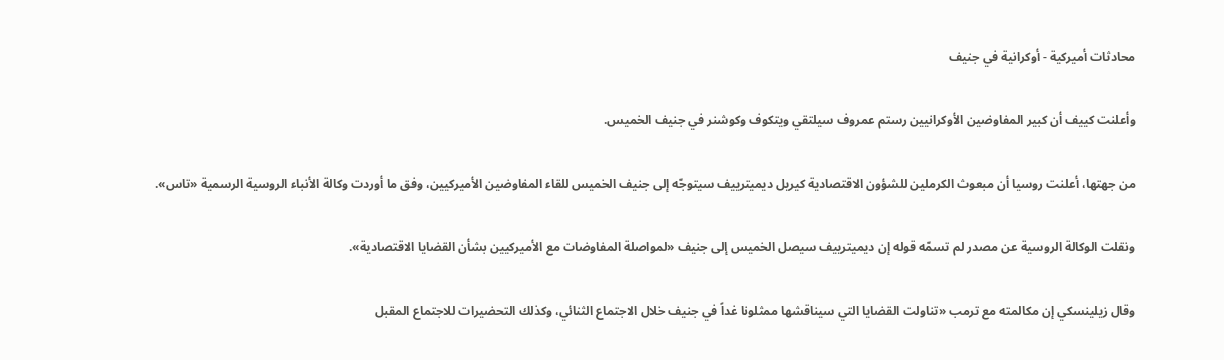محادثات أميركية - أوكرانية في جنيف

وأعلنت كييف أن كبير المفاوضين الأوكرانيين رستم عمروف سيلتقي ويتكوف وكوشنر في جنيف الخميس.

من جهتها، أعلنت روسيا أن مبعوث الكرملين للشؤون الاقتصادية كيريل ديميترييف سيتوجّه إلى جنيف الخميس للقاء المفاوضين الأميركيين، وفق ما أوردت وكالة الأنباء الروسية الرسمية «تاس».

ونقلت الوكالة الروسية عن مصدر لم تسمّه قوله إن ديميترييف سيصل الخميس إلى جنيف «لمواصلة المفاوضات مع الأميركيين بشأن القضايا الاقتصادية».

وقال زيلينسكي إن مكالمته مع ترمب «تناولت القضايا التي سيناقشها ممثلونا غداً في جنيف خلال الاجتماع الثنائي، وكذلك التحضيرات للاجتماع المقبل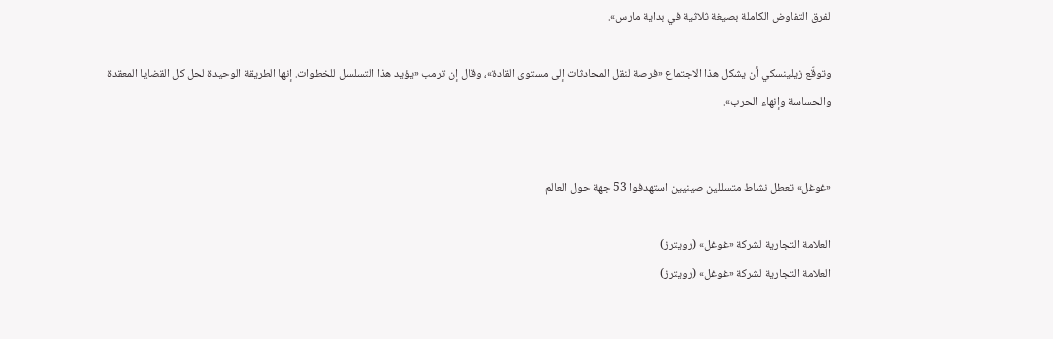لفرق التفاوض الكاملة بصيغة ثلاثية في بداية مارس».

وتوقّع زيلينسكي أن يشكل هذا الاجتماع «فرصة لنقل المحادثات إلى مستوى القادة»، وقال إن ترمب «يؤيد هذا التسلسل للخطوات. إنها الطريقة الوحيدة لحل كل القضايا المعقدة والحساسة وإنهاء الحرب».


«غوغل» تعطل نشاط متسللين صينيين استهدفوا 53 جهة حول العالم

العلامة التجارية لشركة «غوغل» (رويترز)
العلامة التجارية لشركة «غوغل» (رويترز)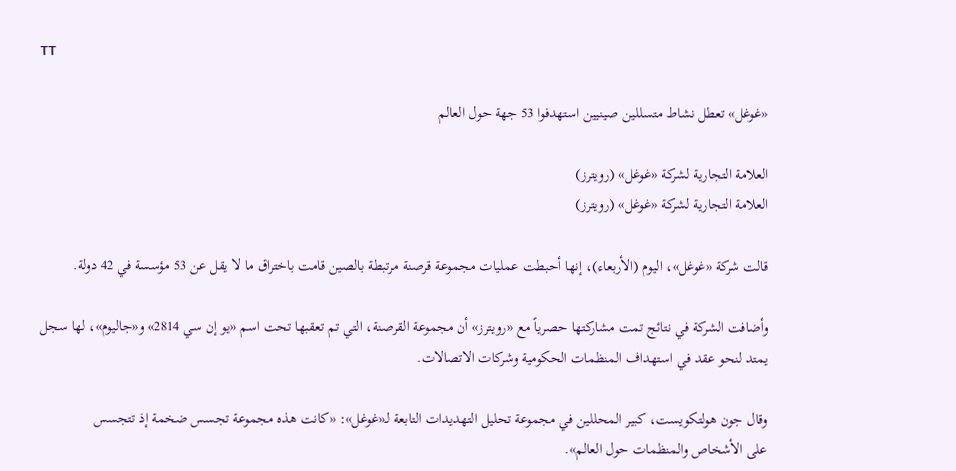TT

«غوغل» تعطل نشاط متسللين صينيين استهدفوا 53 جهة حول العالم

العلامة التجارية لشركة «غوغل» (رويترز)
العلامة التجارية لشركة «غوغل» (رويترز)

قالت شركة «غوغل»، ‌اليوم (الأربعاء)، إنها أحبطت عمليات مجموعة قرصنة مرتبطة بالصين قامت باختراق ما لا يقل عن 53 مؤسسة في 42 دولة.

وأضافت الشركة في نتائج تمت مشاركتها حصرياً مع «رويترز» أن مجموعة القرصنة، التي تم تعقبها تحت اسم «يو إن سي 2814» و«جاليوم»، لها سجل يمتد لنحو عقد في استهداف المنظمات الحكومية وشركات الاتصالات.

وقال جون هولتكويست، كبير المحللين في مجموعة تحليل التهديدات التابعة لـ«غوغل»: «كانت هذه مجموعة تجسس ضخمة إذ تتجسس على ‌الأشخاص والمنظمات حول ‌العالم».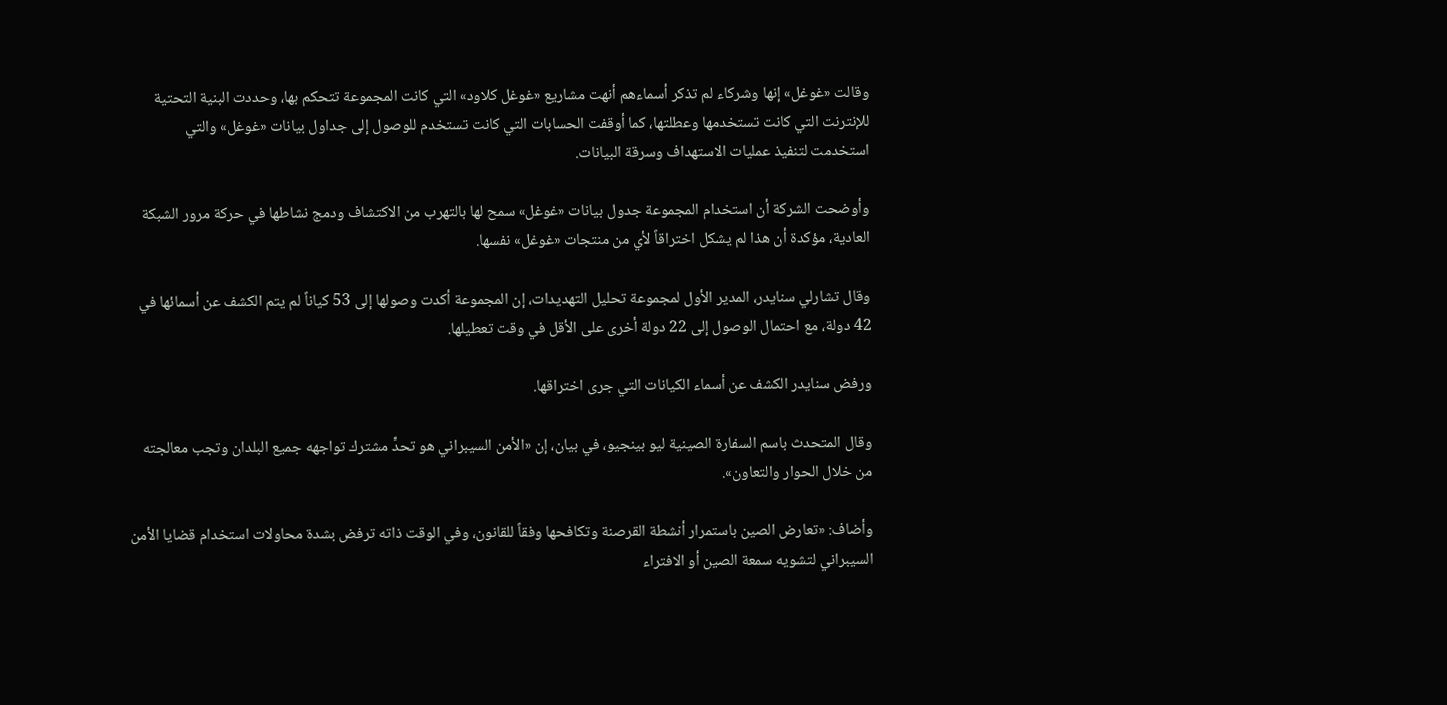وقالت «غوغل» إنها وشركاء لم ‌تذكر أسماءهم أنهت مشاريع «غوغل كلاود» التي كانت المجموعة تتحكم بها، وحددت البنية التحتية للإنترنت التي كانت تستخدمها وعطلتها، كما أوقفت الحسابات التي كانت تستخدم للوصول إلى جداول بيانات «غوغل» والتي استخدمت لتنفيذ عمليات الاستهداف وسرقة البيانات.

وأوضحت الشركة أن استخدام المجموعة جدول بيانات «غوغل» سمح لها بالتهرب من الاكتشاف ودمج نشاطها في ‌حركة مرور الشبكة العادية، مؤكدة ‌أن هذا لم يشكل اختراقاً لأي من منتجات ‌«غوغل» نفسها.

وقال تشارلي سنايدر، المدير الأول لمجموعة ‌تحليل التهديدات، إن المجموعة أكدت وصولها إلى 53 كياناً لم يتم الكشف عن أسمائها في 42 دولة، مع احتمال الوصول إلى 22 دولة أخرى على الأقل في ‌وقت تعطيلها.

ورفض سنايدر الكشف عن أسماء الكيانات التي جرى اختراقها.

وقال المتحدث باسم السفارة الصينية ليو بينجيو، في بيان، إن «الأمن السيبراني هو تحدٍّ مشترك تواجهه جميع البلدان وتجب معالجته من خلال الحوار والتعاون».

وأضاف: «تعارض الصين باستمرار أنشطة القرصنة وتكافحها وفقاً للقانون، وفي الوقت ذاته ترفض بشدة محاولات استخدام قضايا الأمن السيبراني لتشويه سمعة الصين أو الافتراء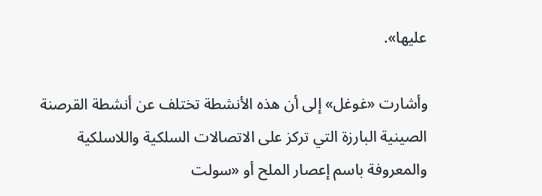عليها».

وأشارت «غوغل» إلى أن هذه الأنشطة تختلف عن أنشطة القرصنة الصينية البارزة التي تركز على الاتصالات السلكية واللاسلكية والمعروفة باسم إعصار الملح أو «سولت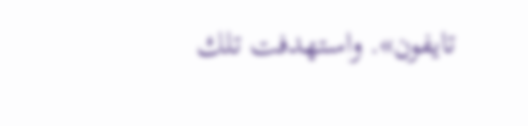تايفون». واستهدفت تلك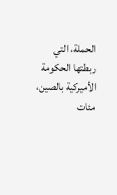الحملة، التي ربطتها الحكومة الأميركية بالصين، مئات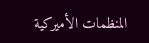المنظمات الأميركية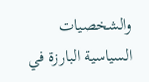والشخصيات السياسية البارزة في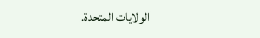الولايات المتحدة.